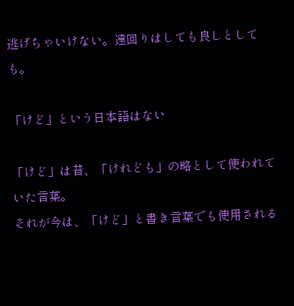逃げちゃいけない。遠回りはしても良しとしても。

「けど」という日本語はない

「けど」は昔、「けれども」の略として使われていた言葉。
それが今は、「けど」と書き言葉でも使用される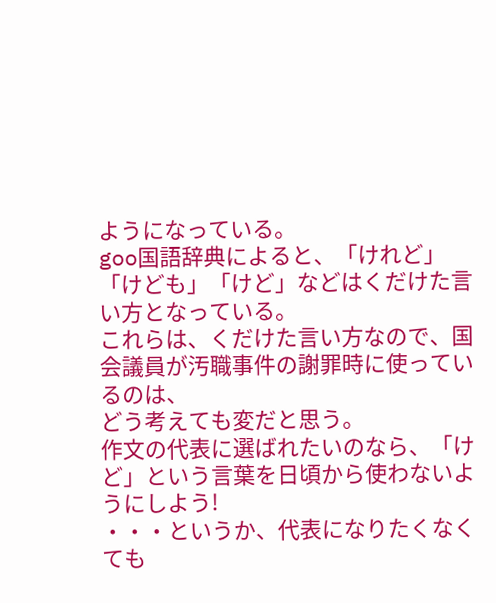ようになっている。
goo国語辞典によると、「けれど」「けども」「けど」などはくだけた言い方となっている。
これらは、くだけた言い方なので、国会議員が汚職事件の謝罪時に使っているのは、
どう考えても変だと思う。
作文の代表に選ばれたいのなら、「けど」という言葉を日頃から使わないようにしよう!
・・・というか、代表になりたくなくても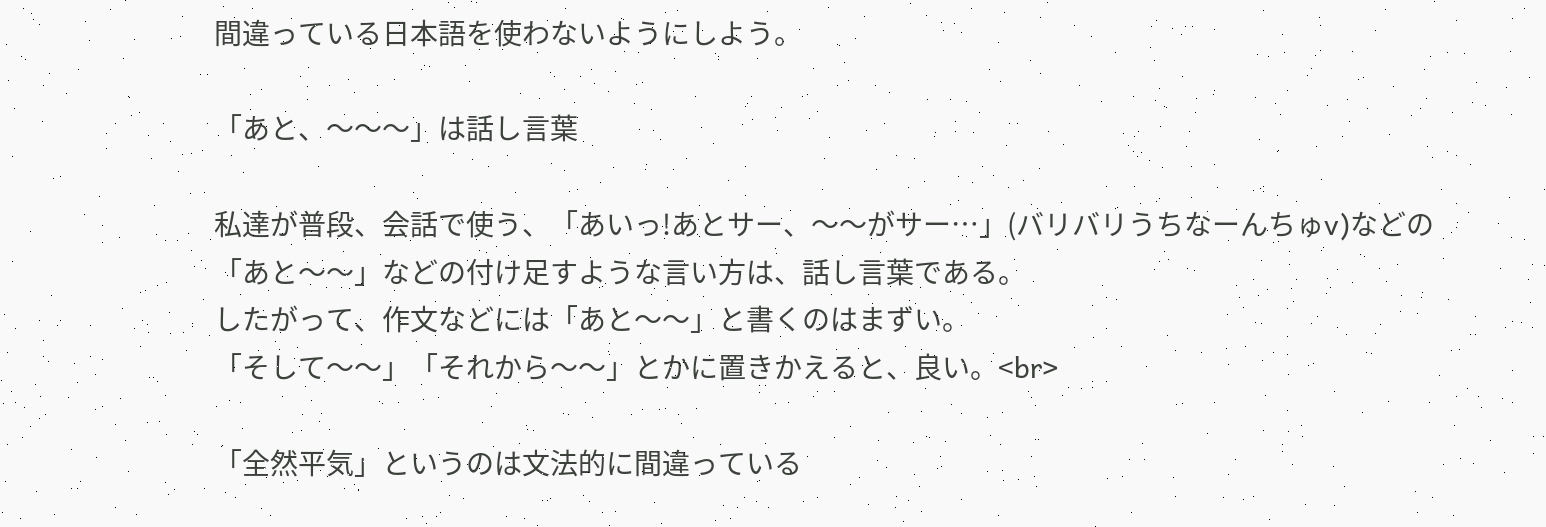間違っている日本語を使わないようにしよう。

「あと、〜〜〜」は話し言葉

私達が普段、会話で使う、「あいっ!あとサー、〜〜がサー…」(バリバリうちなーんちゅv)などの
「あと〜〜」などの付け足すような言い方は、話し言葉である。
したがって、作文などには「あと〜〜」と書くのはまずい。
「そして〜〜」「それから〜〜」とかに置きかえると、良い。<br>

「全然平気」というのは文法的に間違っている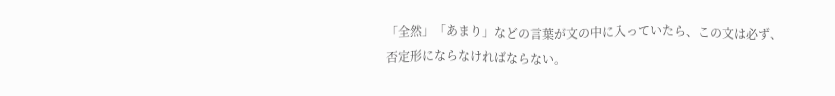「全然」「あまり」などの言葉が文の中に入っていたら、この文は必ず、
否定形にならなければならない。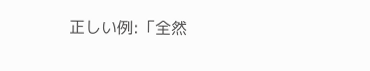正しい例:「全然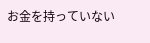お金を持っていない